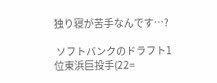独り寝が苦手なんです…?

 ソフトバンクのドラフト1位東浜巨投手(22=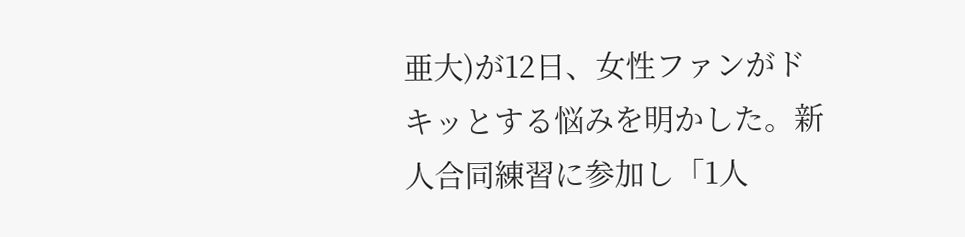亜大)が12日、女性ファンがドキッとする悩みを明かした。新人合同練習に参加し「1人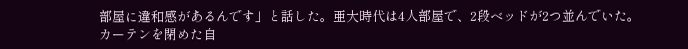部屋に違和感があるんです」と話した。亜大時代は4人部屋で、2段ベッドが2つ並んでいた。カーテンを閉めた自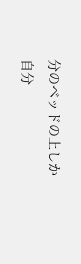分のベッドの上しか自分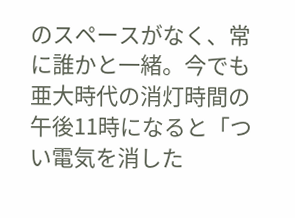のスペースがなく、常に誰かと一緒。今でも亜大時代の消灯時間の午後11時になると「つい電気を消した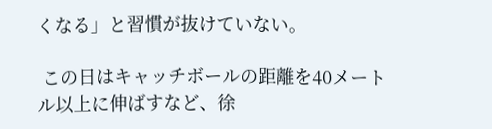くなる」と習慣が抜けていない。

 この日はキャッチボールの距離を40メートル以上に伸ばすなど、徐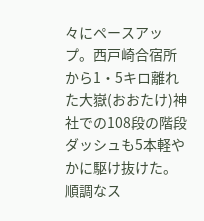々にペースアップ。西戸崎合宿所から1・5キロ離れた大嶽(おおたけ)神社での108段の階段ダッシュも5本軽やかに駆け抜けた。順調なス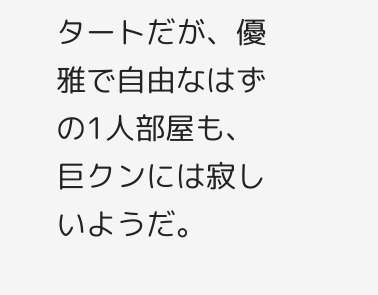タートだが、優雅で自由なはずの1人部屋も、巨クンには寂しいようだ。